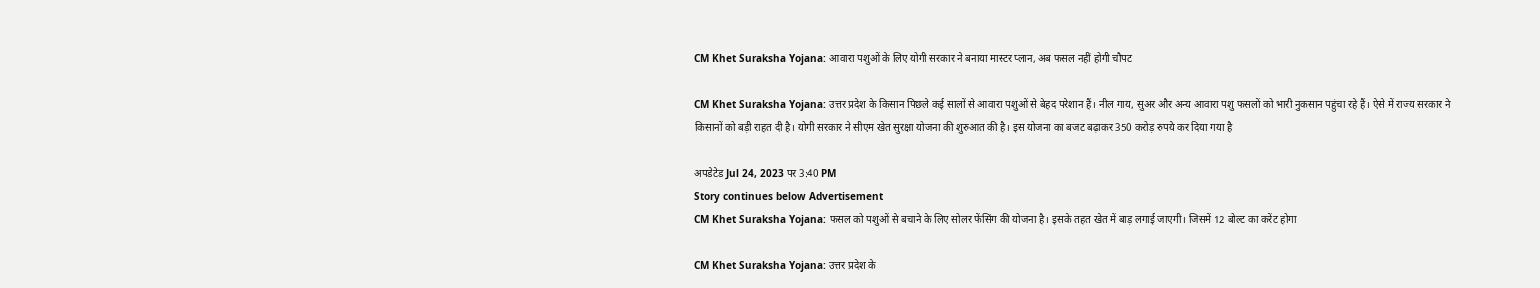CM Khet Suraksha Yojana: आवारा पशुओं के लिए योगी सरकार ने बनाया मास्टर प्लान, अब फसल नहीं होगी चौपट

CM Khet Suraksha Yojana: उत्तर प्रदेश के किसान पिछले कई सालों से आवारा पशुओं से बेहद परेशान हैं। नील गाय, सुअर और अन्य आवारा पशु फसलों को भारी नुकसान पहुंचा रहे हैं। ऐसे में राज्य सरकार ने किसानों को बड़ी राहत दी है। योगी सरकार ने सीएम खेत सुरक्षा योजना की शुरुआत की है। इस योजना का बजट बढ़ाकर 350 करोड़ रुपये कर दिया गया है

अपडेटेड Jul 24, 2023 पर 3:40 PM
Story continues below Advertisement
CM Khet Suraksha Yojana: फसल को पशुओं से बचाने के लिए सोलर फेंसिंग की योजना है। इसके तहत खेत में बाड़ लगाई जाएगी। जिसमें 12 बोल्ट का करेंट होगा

CM Khet Suraksha Yojana: उत्तर प्रदेश के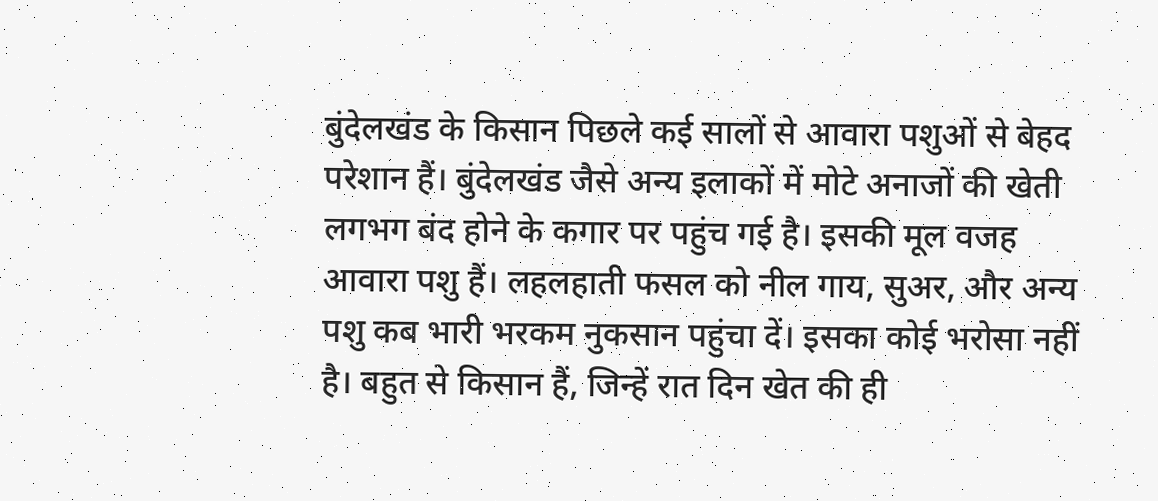बुंदेलखंड के किसान पिछले कई सालों से आवारा पशुओं से बेहद परेशान हैं। बुंदेलखंड जैसे अन्य इलाकों में मोटे अनाजों की खेती लगभग बंद होने के कगार पर पहुंच गई है। इसकी मूल वजह आवारा पशु हैं। लहलहाती फसल को नील गाय, सुअर, और अन्य पशु कब भारी भरकम नुकसान पहुंचा दें। इसका कोई भरोसा नहीं है। बहुत से किसान हैं, जिन्हें रात दिन खेत की ही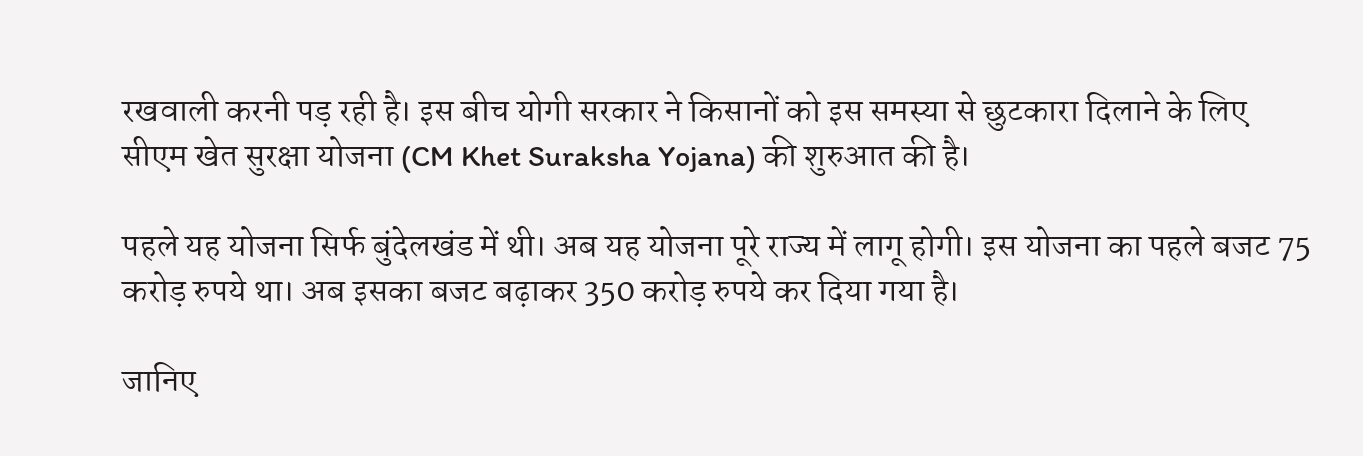रखवाली करनी पड़ रही है। इस बीच योगी सरकार ने किसानों को इस समस्या से छुटकारा दिलाने के लिए सीएम खेत सुरक्षा योजना (CM Khet Suraksha Yojana) की शुरुआत की है।

पहले यह योजना सिर्फ बुंदेलखंड में थी। अब यह योजना पूरे राज्य में लागू होगी। इस योजना का पहले बजट 75 करोड़ रुपये था। अब इसका बजट बढ़ाकर 350 करोड़ रुपये कर दिया गया है।

जानिए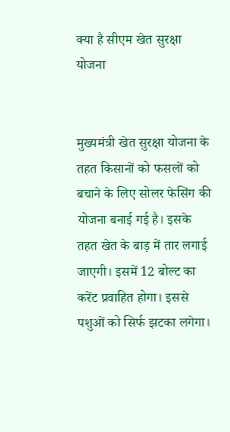क्या है सीएम खेत सुरक्षा योजना


मुख्यमंत्री खेत सुरक्षा योजना के तहत किसानों को फसलों को बचाने के लिए सोलर फेसिंग की योजना बनाई गई है। इसके तहत खेत के बाड़ में तार लगाई जाएगी। इसमें 12 बोल्ट का करेंट प्रवाहित होगा। इससे पशुओं को सिर्फ झटका लगेगा।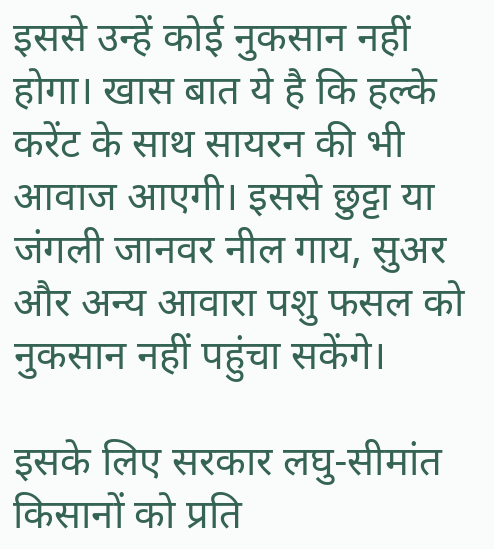इससे उन्हें कोई नुकसान नहीं होगा। खास बात ये है कि हल्के करेंट के साथ सायरन की भी आवाज आएगी। इससे छुट्टा या जंगली जानवर नील गाय, सुअर और अन्य आवारा पशु फसल को नुकसान नहीं पहुंचा सकेंगे।

इसके लिए सरकार लघु-सीमांत किसानों को प्रति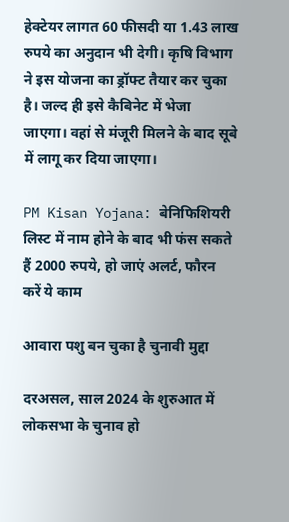हेक्टेयर लागत 60 फीसदी या 1.43 लाख रुपये का अनुदान भी देगी। कृषि विभाग ने इस योजना का ड्रॉफ्ट तैयार कर चुका है। जल्द ही इसे कैबिनेट में भेजा जाएगा। वहां से मंजूरी मिलने के बाद सूबे में लागू कर दिया जाएगा।

PM Kisan Yojana: बेनिफिशियरी लिस्ट में नाम होने के बाद भी फंस सकते हैं 2000 रुपये, हो जाएं अलर्ट, फौरन करें ये काम

आवारा पशु बन चुका है चुनावी मुद्दा

दरअसल, साल 2024 के शुरुआत में लोकसभा के चुनाव हो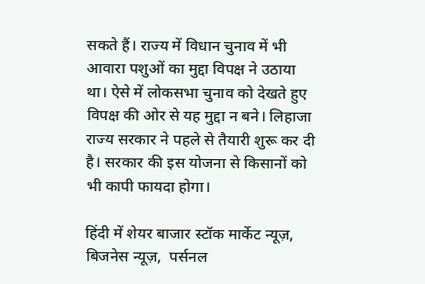सकते हैं। राज्य में विधान चुनाव में भी आवारा पशुओं का मुद्दा विपक्ष ने उठाया था। ऐसे में लोकसभा चुनाव को देखते हुए विपक्ष की ओर से यह मुद्दा न बने। लिहाजा राज्य सरकार ने पहले से तैयारी शुरू कर दी है। सरकार की इस योजना से किसानों को भी कापी फायदा होगा।

हिंदी में शेयर बाजार स्टॉक मार्केट न्यूज़,  बिजनेस न्यूज़,  पर्सनल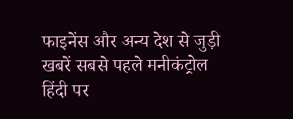फाइनेंस और अन्य देश से जुड़ी खबरें सबसे पहले मनीकंट्रोल हिंदी पर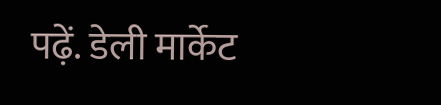पढ़ें. डेली मार्केट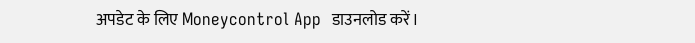अपडेट के लिए Moneycontrol App  डाउनलोड करें।